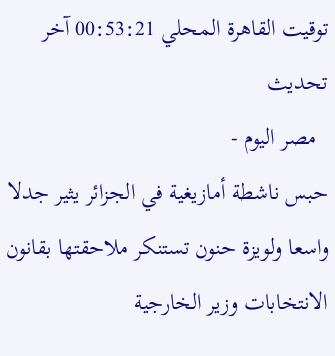توقيت القاهرة المحلي 00:53:21 آخر تحديث
  مصر اليوم -
حبس ناشطة أمازيغية في الجزائر يثير جدلا واسعا ولويزة حنون تستنكر ملاحقتها بقانون الانتخابات وزير الخارجية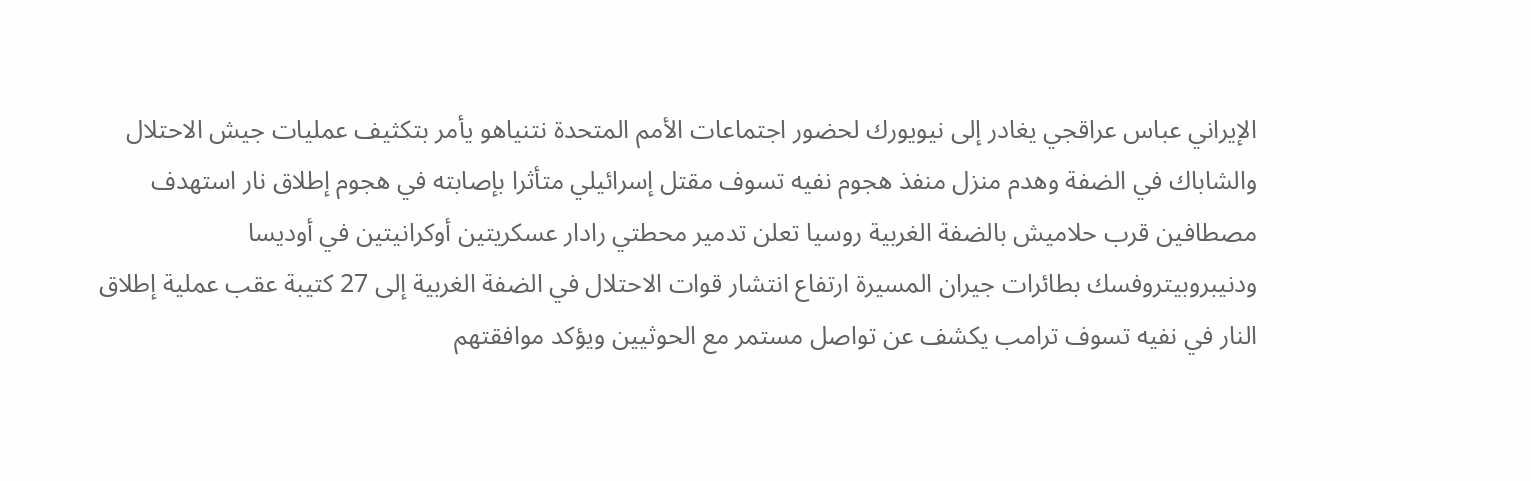الإيراني عباس عراقجي يغادر إلى نيويورك لحضور اجتماعات الأمم المتحدة نتنياهو يأمر بتكثيف عمليات جيش الاحتلال والشاباك في الضفة وهدم منزل منفذ هجوم نفيه تسوف مقتل إسرائيلي متأثرا بإصابته في هجوم إطلاق نار استهدف مصطافين قرب حلاميش بالضفة الغربية روسيا تعلن تدمير محطتي رادار عسكريتين أوكرانيتين في أوديسا ودنيبروبيتروفسك بطائرات جيران المسيرة ارتفاع انتشار قوات الاحتلال في الضفة الغربية إلى 27 كتيبة عقب عملية إطلاق النار في نفيه تسوف ترامب يكشف عن تواصل مستمر مع الحوثيين ويؤكد موافقتهم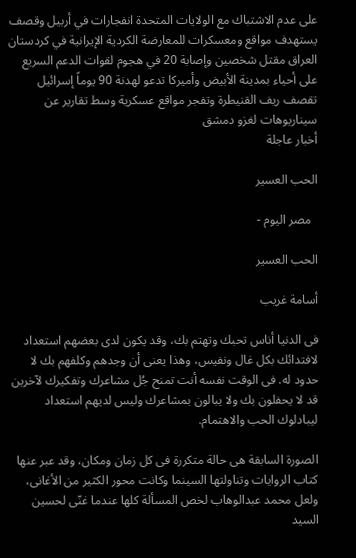على عدم الاشتباك مع الولايات المتحدة انفجارات في أربيل وقصف يستهدف مواقع ومعسكرات للمعارضة الكردية الإيرانية في كردستان العراق مقتل شخصين وإصابة 20 في هجوم لقوات الدعم السريع على أحياء بمدينة الأبيض وأميركا تدعو لهدنة 90 يوماً إسرائيل تقصف ريف القنيطرة وتفجر مواقع عسكرية وسط تقارير عن سيناريوهات لغزو دمشق
أخبار عاجلة

الحب العسير

  مصر اليوم -

الحب العسير

أسامة غريب

فى الدنيا أناس تحبك وتهتم بك، وقد يكون لدى بعضهم استعداد لافتدائك بكل غال ونفيس، وهذا يعنى أن وجدهم وكلفهم بك لا حدود له. فى الوقت نفسه أنت تمنح جُل مشاعرك وتفكيرك لآخرين قد لا يحفلون بك ولا يبالون بمشاعرك وليس لديهم استعداد ليبادلوك الحب والاهتمام.

الصورة السابقة هى حالة متكررة فى كل زمان ومكان، وقد عبر عنها كتاب الروايات وتناولتها السينما وكانت محور الكثير من الأغانى، ولعل محمد عبدالوهاب لخص المسألة كلها عندما غنّى لحسين السيد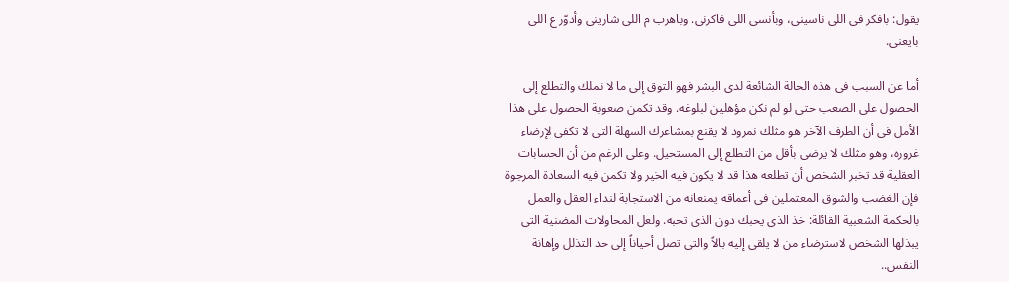يقول: بافكر فى اللى ناسينى، وبأنسى اللى فاكرنى. وباهرب م اللى شارينى وأدوّر ع اللى بايعنى.

أما عن السبب فى هذه الحالة الشائعة لدى البشر فهو التوق إلى ما لا نملك والتطلع إلى الحصول على الصعب حتى لو لم نكن مؤهلين لبلوغه. وقد تكمن صعوبة الحصول على هذا الأمل فى أن الطرف الآخر هو مثلك نمرود لا يقنع بمشاعرك السهلة التى لا تكفى لإرضاء غروره، وهو مثلك لا يرضى بأقل من التطلع إلى المستحيل. وعلى الرغم من أن الحسابات العقلية قد تخبر الشخص أن تطلعه هذا قد لا يكون فيه الخير ولا تكمن فيه السعادة المرجوة فإن الغضب والشوق المعتملين فى أعماقه يمنعانه من الاستجابة لنداء العقل والعمل بالحكمة الشعبية القائلة: خذ الذى يحبك دون الذى تحبه. ولعل المحاولات المضنية التى يبذلها الشخص لاسترضاء من لا يلقى إليه بالاً والتى تصل أحياناً إلى حد التذلل وإهانة النفس..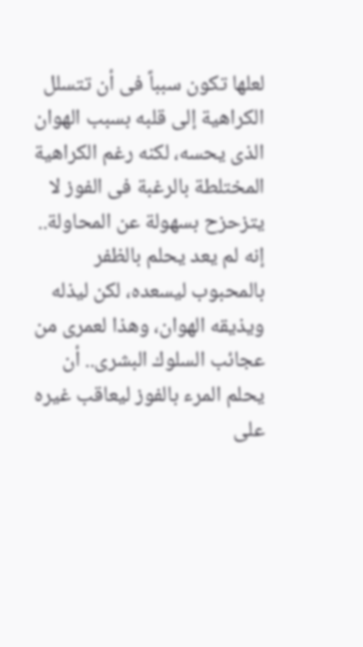لعلها تكون سبباً فى أن تتسلل الكراهية إلى قلبه بسبب الهوان الذى يحسه، لكنه رغم الكراهية المختلطة بالرغبة فى الفوز لا يتزحزح بسهولة عن المحاولة.. إنه لم يعد يحلم بالظفر بالمحبوب ليسعده، لكن ليذله ويذيقه الهوان، وهذا لعمرى من عجائب السلوك البشرى.. أن يحلم المرء بالفوز ليعاقب غيره على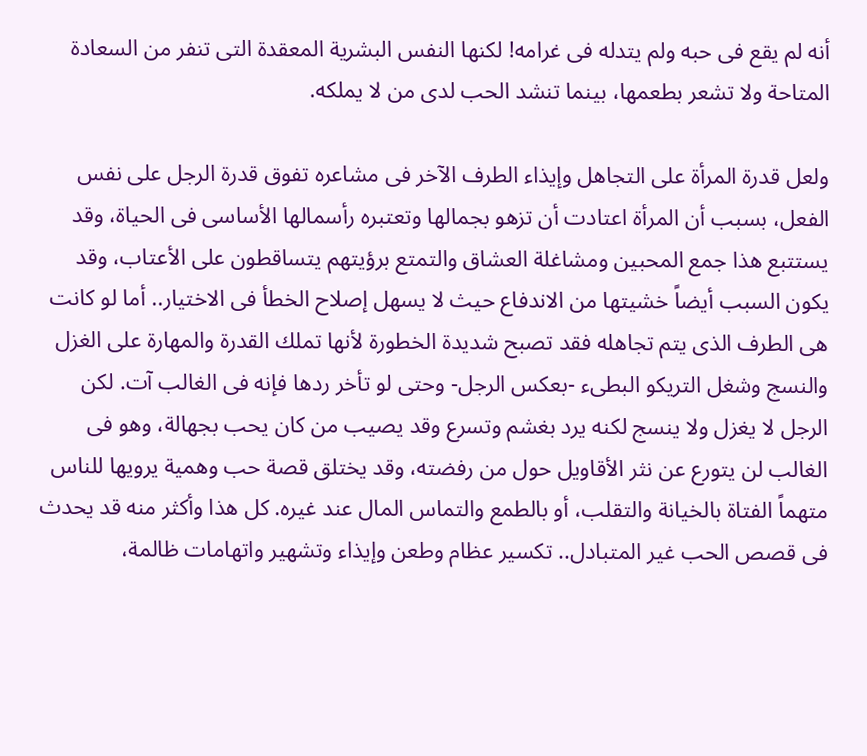أنه لم يقع فى حبه ولم يتدله فى غرامه! لكنها النفس البشرية المعقدة التى تنفر من السعادة المتاحة ولا تشعر بطعمها، بينما تنشد الحب لدى من لا يملكه.

ولعل قدرة المرأة على التجاهل وإيذاء الطرف الآخر فى مشاعره تفوق قدرة الرجل على نفس الفعل، بسبب أن المرأة اعتادت أن تزهو بجمالها وتعتبره رأسمالها الأساسى فى الحياة، وقد يستتبع هذا جمع المحبين ومشاغلة العشاق والتمتع برؤيتهم يتساقطون على الأعتاب، وقد يكون السبب أيضاً خشيتها من الاندفاع حيث لا يسهل إصلاح الخطأ فى الاختيار.. أما لو كانت هى الطرف الذى يتم تجاهله فقد تصبح شديدة الخطورة لأنها تملك القدرة والمهارة على الغزل والنسج وشغل التريكو البطىء -بعكس الرجل- وحتى لو تأخر ردها فإنه فى الغالب آت. لكن الرجل لا يغزل ولا ينسج لكنه يرد بغشم وتسرع وقد يصيب من كان يحب بجهالة، وهو فى الغالب لن يتورع عن نثر الأقاويل حول من رفضته، وقد يختلق قصة حب وهمية يرويها للناس متهماً الفتاة بالخيانة والتقلب، أو بالطمع والتماس المال عند غيره. كل هذا وأكثر منه قد يحدث فى قصص الحب غير المتبادل.. تكسير عظام وطعن وإيذاء وتشهير واتهامات ظالمة،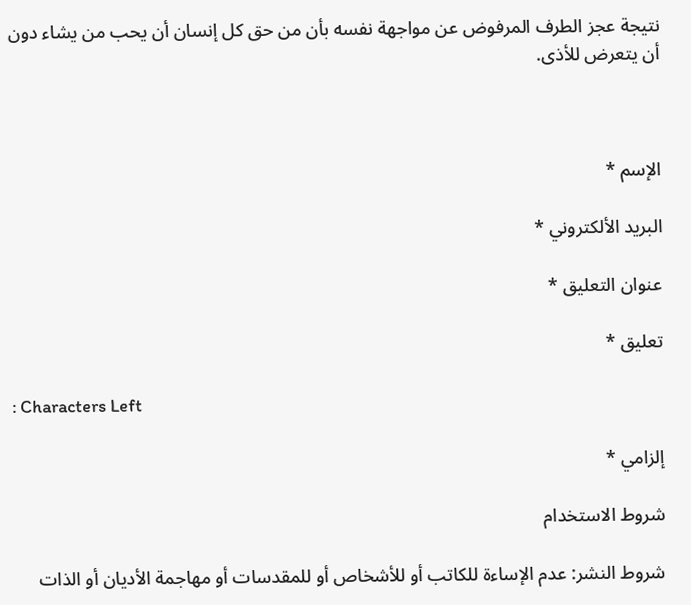نتيجة عجز الطرف المرفوض عن مواجهة نفسه بأن من حق كل إنسان أن يحب من يشاء دون أن يتعرض للأذى.



الإسم *

البريد الألكتروني *

عنوان التعليق *

تعليق *

: Characters Left

إلزامي *

شروط الاستخدام

شروط النشر: عدم الإساءة للكاتب أو للأشخاص أو للمقدسات أو مهاجمة الأديان أو الذات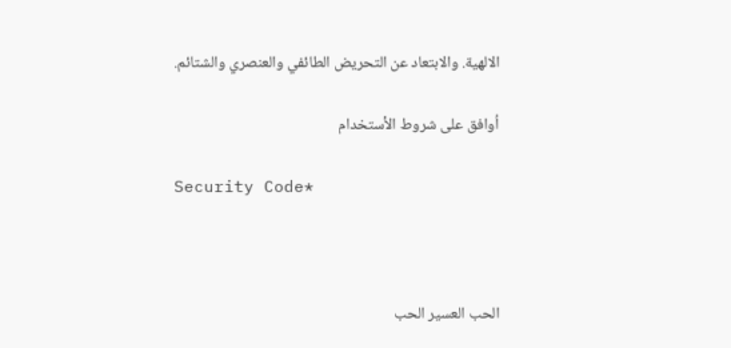الالهية. والابتعاد عن التحريض الطائفي والعنصري والشتائم.

اُوافق على شروط الأستخدام

Security Code*



الحب العسير الحب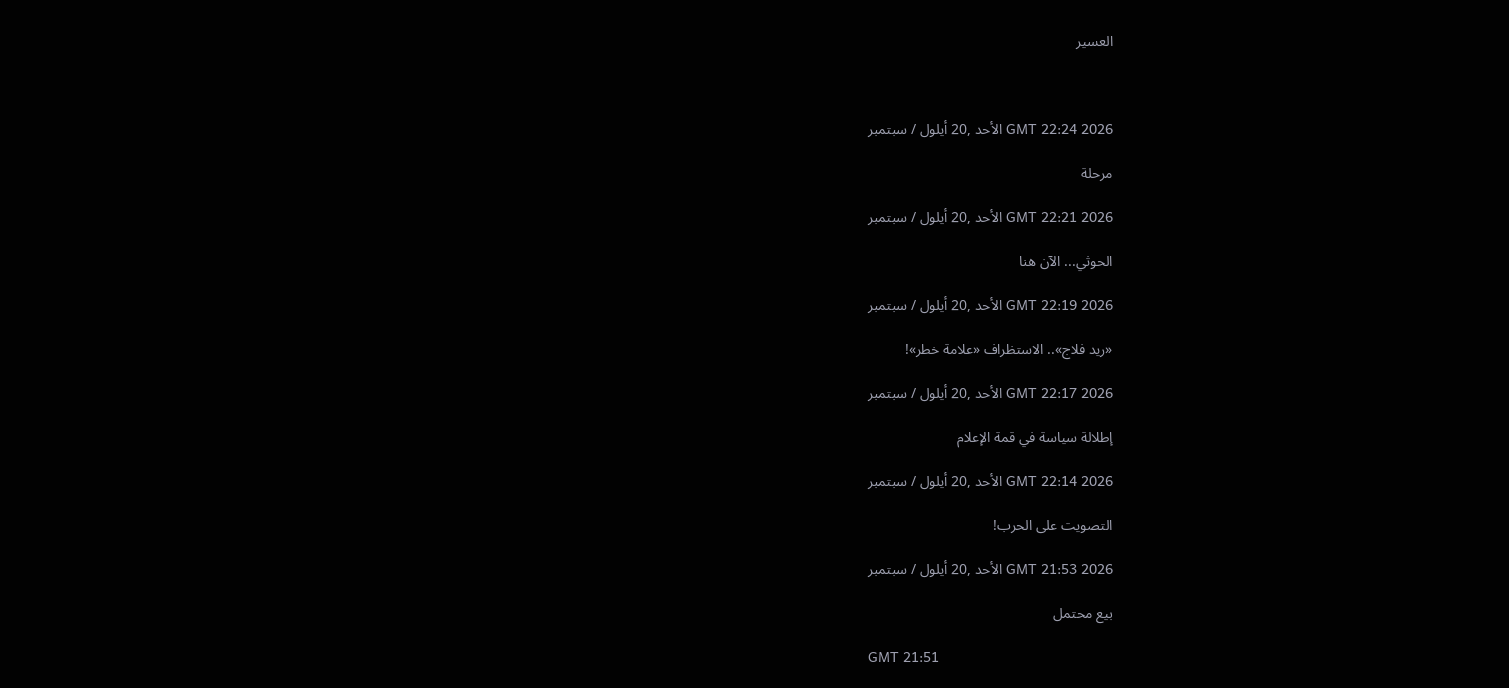العسير



GMT 22:24 2026 الأحد ,20 أيلول / سبتمبر

مرحلة

GMT 22:21 2026 الأحد ,20 أيلول / سبتمبر

الحوثي... الآن هنا

GMT 22:19 2026 الأحد ,20 أيلول / سبتمبر

«ريد فلاج».. الاستظراف «علامة خطر»!

GMT 22:17 2026 الأحد ,20 أيلول / سبتمبر

إطلالة سياسة في قمة الإعلام

GMT 22:14 2026 الأحد ,20 أيلول / سبتمبر

التصويت على الحرب!

GMT 21:53 2026 الأحد ,20 أيلول / سبتمبر

بيع محتمل

GMT 21:51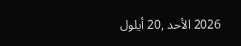2026 الأحد ,20 أيلول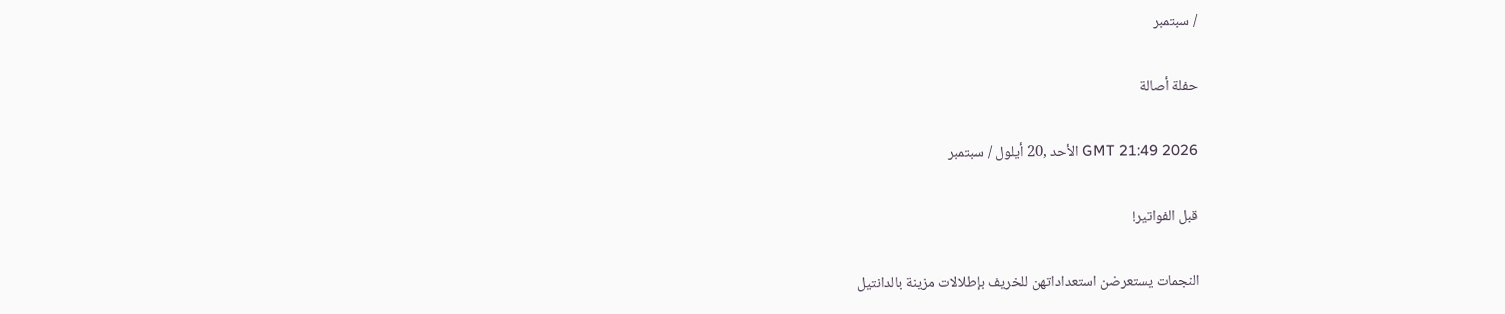/ سبتمبر

حفلة أصالة

GMT 21:49 2026 الأحد ,20 أيلول / سبتمبر

قبل الفواتير!

النجمات يستعرضن استعداداتهن للخريف بإطلالات مزينة بالدانتيل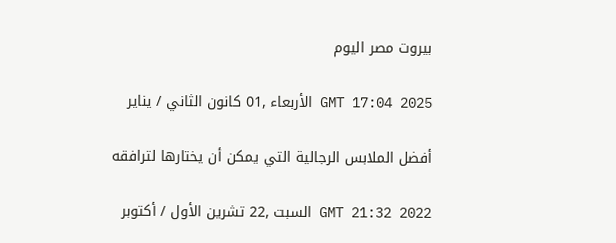بيروت مصر اليوم

GMT 17:04 2025 الأربعاء ,01 كانون الثاني / يناير

أفضل الملابس الرجالية التي يمكن أن يختارها لترافقه

GMT 21:32 2022 السبت ,22 تشرين الأول / أكتوبر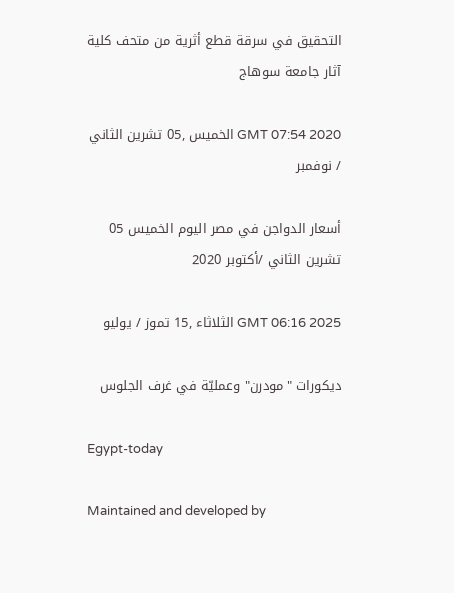التحقيق في سرقة قطع أثرية من متحف كلية آثار جامعة سوهاج

GMT 07:54 2020 الخميس ,05 تشرين الثاني / نوفمبر

أسعار الدواجن في مصر اليوم الخميس 05 تشرين الثاني /أكتوبر 2020

GMT 06:16 2025 الثلاثاء ,15 تموز / يوليو

ديكورات "مودرن" وعمليّة في غرف الجلوس

Egypt-today

Maintained and developed by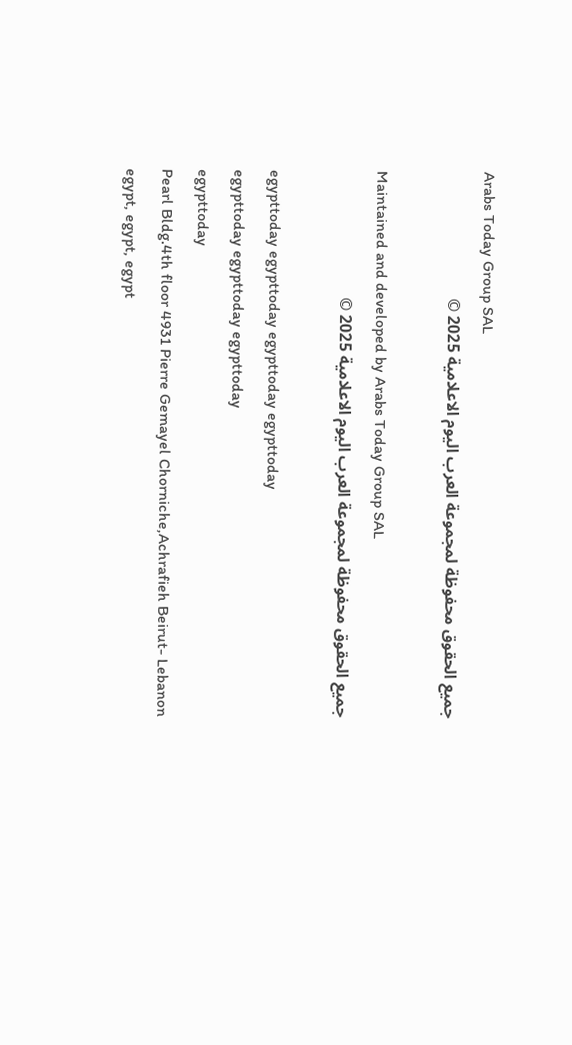Arabs Today Group SAL
جميع الحقوق محفوظة لمجموعة العرب اليوم الاعلامية 2025 ©

Maintained and developed by Arabs Today Group SAL
جميع الحقوق محفوظة لمجموعة العرب اليوم الاعلامية 2025 ©

egypttoday egypttoday egypttoday egypttoday
egypttoday egypttoday egypttoday
egypttoday
Pearl Bldg.4th floor 4931 Pierre Gemayel Chorniche,Achrafieh Beirut- Lebanon
egypt, egypt, egypt